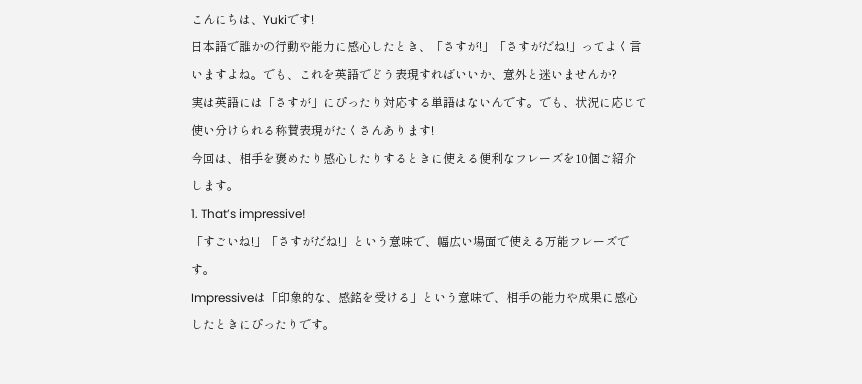こんにちは、Yukiです!
日本語で誰かの行動や能力に感心したとき、「さすが!」「さすがだね!」ってよく言いますよね。でも、これを英語でどう表現すればいいか、意外と迷いませんか?
実は英語には「さすが」にぴったり対応する単語はないんです。でも、状況に応じて使い分けられる称賛表現がたくさんあります!
今回は、相手を褒めたり感心したりするときに使える便利なフレーズを10個ご紹介します。
1. That’s impressive!
「すごいね!」「さすがだね!」という意味で、幅広い場面で使える万能フレーズです。
Impressiveは「印象的な、感銘を受ける」という意味で、相手の能力や成果に感心したときにぴったりです。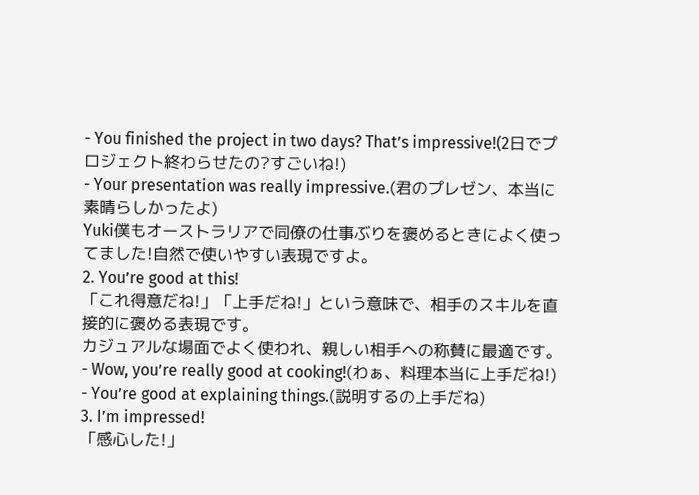- You finished the project in two days? That’s impressive!(2日でプロジェクト終わらせたの?すごいね!)
- Your presentation was really impressive.(君のプレゼン、本当に素晴らしかったよ)
Yuki僕もオーストラリアで同僚の仕事ぶりを褒めるときによく使ってました!自然で使いやすい表現ですよ。
2. You’re good at this!
「これ得意だね!」「上手だね!」という意味で、相手のスキルを直接的に褒める表現です。
カジュアルな場面でよく使われ、親しい相手への称賛に最適です。
- Wow, you’re really good at cooking!(わぁ、料理本当に上手だね!)
- You’re good at explaining things.(説明するの上手だね)
3. I’m impressed!
「感心した!」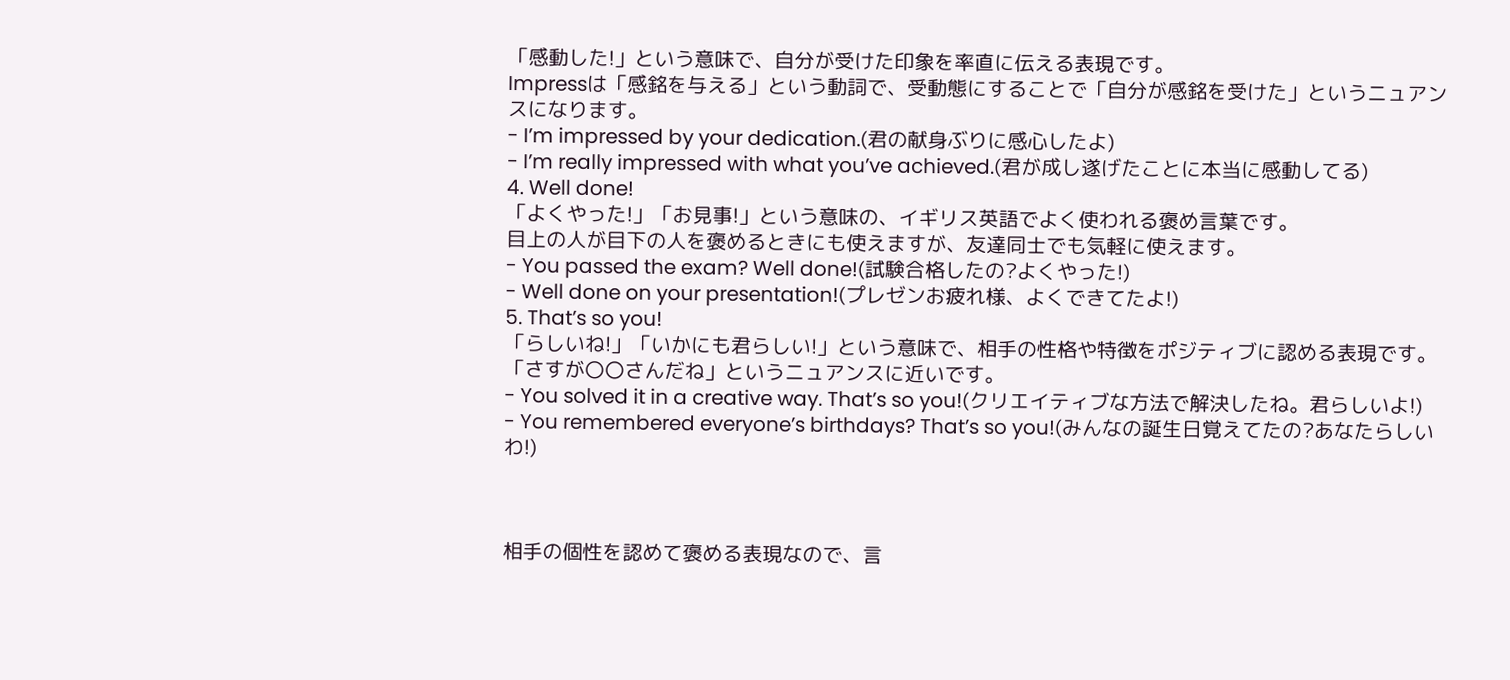「感動した!」という意味で、自分が受けた印象を率直に伝える表現です。
Impressは「感銘を与える」という動詞で、受動態にすることで「自分が感銘を受けた」というニュアンスになります。
- I’m impressed by your dedication.(君の献身ぶりに感心したよ)
- I’m really impressed with what you’ve achieved.(君が成し遂げたことに本当に感動してる)
4. Well done!
「よくやった!」「お見事!」という意味の、イギリス英語でよく使われる褒め言葉です。
目上の人が目下の人を褒めるときにも使えますが、友達同士でも気軽に使えます。
- You passed the exam? Well done!(試験合格したの?よくやった!)
- Well done on your presentation!(プレゼンお疲れ様、よくできてたよ!)
5. That’s so you!
「らしいね!」「いかにも君らしい!」という意味で、相手の性格や特徴をポジティブに認める表現です。
「さすが〇〇さんだね」というニュアンスに近いです。
- You solved it in a creative way. That’s so you!(クリエイティブな方法で解決したね。君らしいよ!)
- You remembered everyone’s birthdays? That’s so you!(みんなの誕生日覚えてたの?あなたらしいわ!)



相手の個性を認めて褒める表現なので、言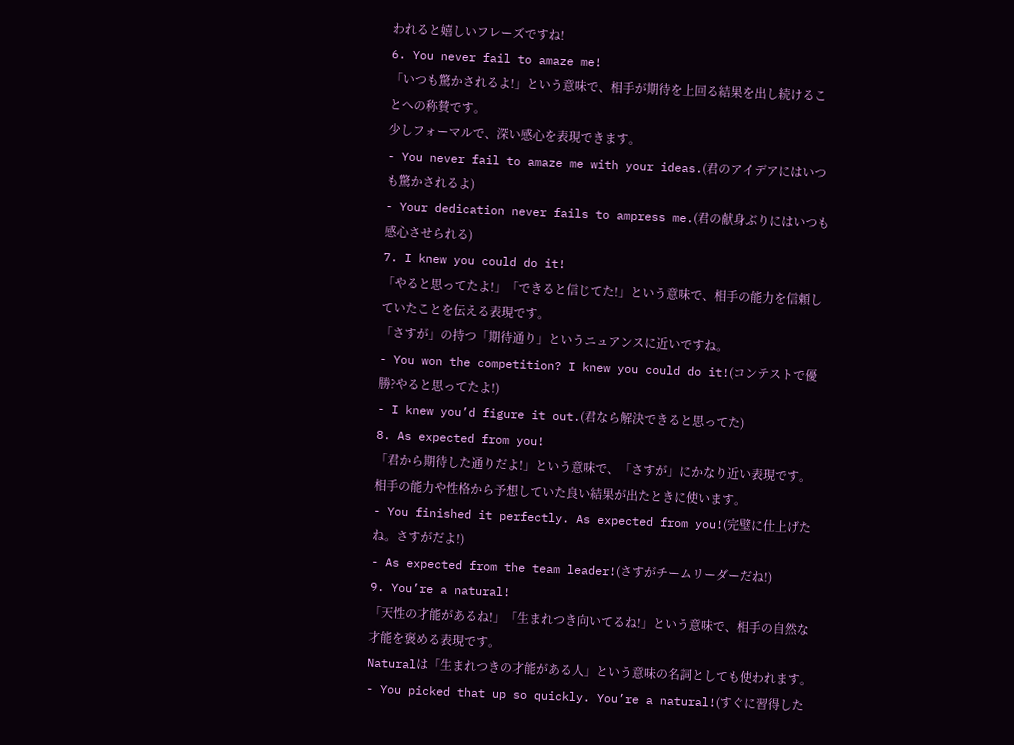われると嬉しいフレーズですね!
6. You never fail to amaze me!
「いつも驚かされるよ!」という意味で、相手が期待を上回る結果を出し続けることへの称賛です。
少しフォーマルで、深い感心を表現できます。
- You never fail to amaze me with your ideas.(君のアイデアにはいつも驚かされるよ)
- Your dedication never fails to ampress me.(君の献身ぶりにはいつも感心させられる)
7. I knew you could do it!
「やると思ってたよ!」「できると信じてた!」という意味で、相手の能力を信頼していたことを伝える表現です。
「さすが」の持つ「期待通り」というニュアンスに近いですね。
- You won the competition? I knew you could do it!(コンテストで優勝?やると思ってたよ!)
- I knew you’d figure it out.(君なら解決できると思ってた)
8. As expected from you!
「君から期待した通りだよ!」という意味で、「さすが」にかなり近い表現です。
相手の能力や性格から予想していた良い結果が出たときに使います。
- You finished it perfectly. As expected from you!(完璧に仕上げたね。さすがだよ!)
- As expected from the team leader!(さすがチームリーダーだね!)
9. You’re a natural!
「天性の才能があるね!」「生まれつき向いてるね!」という意味で、相手の自然な才能を褒める表現です。
Naturalは「生まれつきの才能がある人」という意味の名詞としても使われます。
- You picked that up so quickly. You’re a natural!(すぐに習得した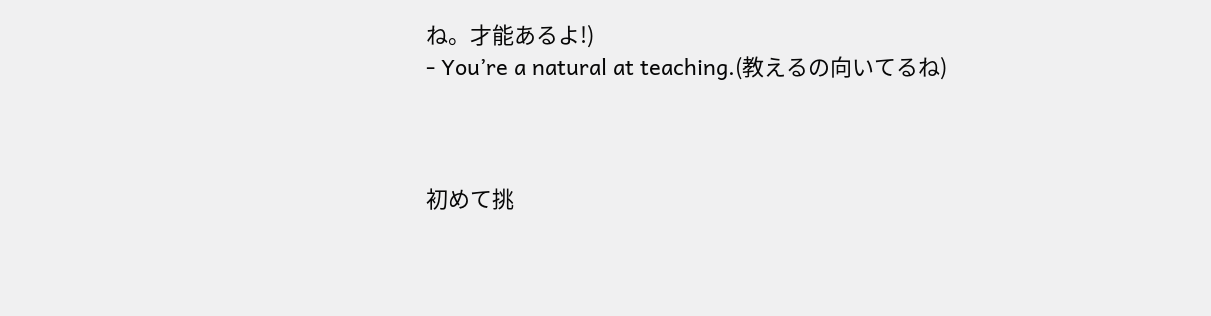ね。才能あるよ!)
- You’re a natural at teaching.(教えるの向いてるね)



初めて挑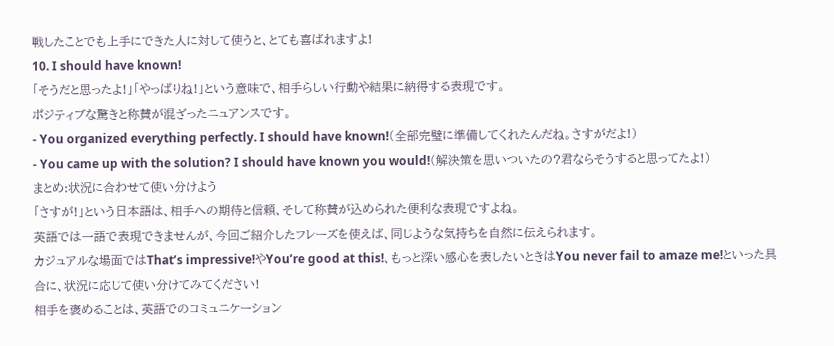戦したことでも上手にできた人に対して使うと、とても喜ばれますよ!
10. I should have known!
「そうだと思ったよ!」「やっぱりね!」という意味で、相手らしい行動や結果に納得する表現です。
ポジティブな驚きと称賛が混ざったニュアンスです。
- You organized everything perfectly. I should have known!(全部完璧に準備してくれたんだね。さすがだよ!)
- You came up with the solution? I should have known you would!(解決策を思いついたの?君ならそうすると思ってたよ!)
まとめ:状況に合わせて使い分けよう
「さすが!」という日本語は、相手への期待と信頼、そして称賛が込められた便利な表現ですよね。
英語では一語で表現できませんが、今回ご紹介したフレーズを使えば、同じような気持ちを自然に伝えられます。
カジュアルな場面ではThat’s impressive!やYou’re good at this!、もっと深い感心を表したいときはYou never fail to amaze me!といった具合に、状況に応じて使い分けてみてください!
相手を褒めることは、英語でのコミュニケーション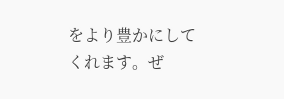をより豊かにしてくれます。ぜ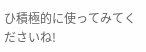ひ積極的に使ってみてくださいね!